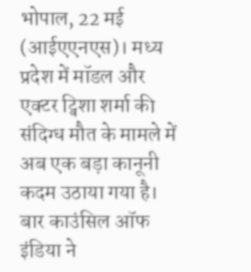भोपाल, 22 मई (आईएएनएस)। मध्य प्रदेश में मॉडल और एक्टर ट्विशा शर्मा की संदिग्ध मौत के मामले में अब एक बड़ा कानूनी कदम उठाया गया है। बार काउंसिल ऑफ इंडिया ने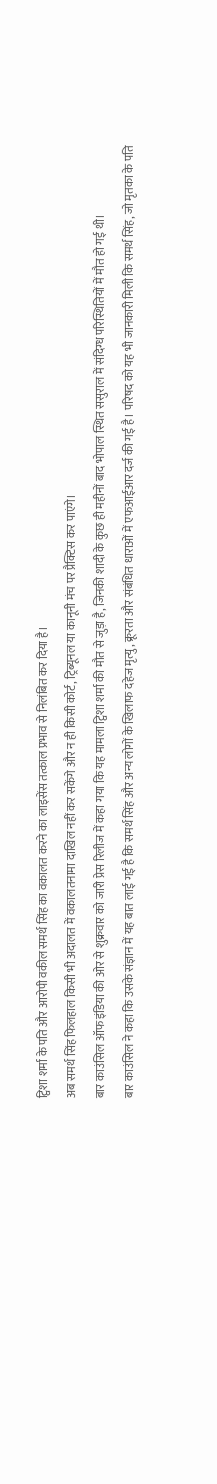ट्विशा शर्मा के पति और आरोपी वकील समर्थ सिंह का वकालत करने का लाइसेंस तत्काल प्रभाव से निलंबित कर दिया है।
अब समर्थ सिंह फिलहाल किसी भी अदालत में वकालतनामा दाखिल नहीं कर सकेंगे और न ही किसी कोर्ट, ट्रिब्यूनल या कानूनी मंच पर प्रैक्टिस कर पाएंगे।
बार काउंसिल ऑफ इंडिया की ओर से शुक्रवार को जारी प्रेस रिलीज में कहा गया कि यह मामला ट्विशा शर्मा की मौत से जुड़ा है, जिनकी शादी के कुछ ही महीनों बाद भोपाल स्थित ससुराल में संदिग्ध परिस्थितियों में मौत हो गई थी।
बार काउंसिल ने कहा कि उसके संज्ञान में यह बात लाई गई है कि समर्थ सिंह और अन्य लोगों के खिलाफ दहेज मृत्यु, क्रूरता और संबंधित धाराओं में एफआईआर दर्ज की गई है। परिषद को यह भी जानकारी मिली कि समर्थ सिंह, जो मृतका के पति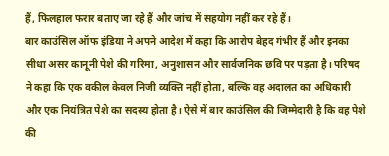हैं, फिलहाल फरार बताए जा रहे हैं और जांच में सहयोग नहीं कर रहे हैं।
बार काउंसिल ऑफ इंडिया ने अपने आदेश में कहा कि आरोप बेहद गंभीर हैं और इनका सीधा असर कानूनी पेशे की गरिमा, अनुशासन और सार्वजनिक छवि पर पड़ता है। परिषद ने कहा कि एक वकील केवल निजी व्यक्ति नहीं होता, बल्कि वह अदालत का अधिकारी और एक नियंत्रित पेशे का सदस्य होता है। ऐसे में बार काउंसिल की जिम्मेदारी है कि वह पेशे की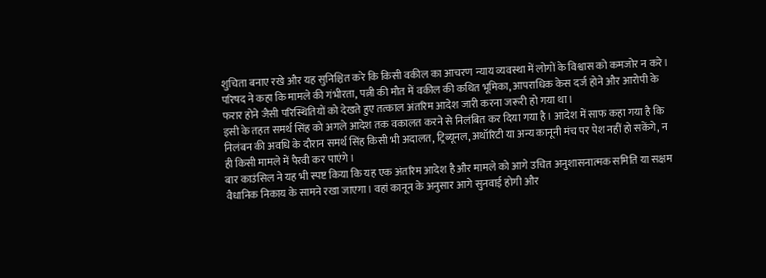शुचिता बनाए रखे और यह सुनिश्चित करे कि किसी वकील का आचरण न्याय व्यवस्था में लोगों के विश्वास को कमजोर न करे।
परिषद ने कहा कि मामले की गंभीरता, पत्नी की मौत में वकील की कथित भूमिका, आपराधिक केस दर्ज होने और आरोपी के फरार होने जैसी परिस्थितियों को देखते हुए तत्काल अंतरिम आदेश जारी करना जरूरी हो गया था।
इसी के तहत समर्थ सिंह को अगले आदेश तक वकालत करने से निलंबित कर दिया गया है। आदेश में साफ कहा गया है कि निलंबन की अवधि के दौरान समर्थ सिंह किसी भी अदालत, ट्रिब्यूनल, अथॉरिटी या अन्य कानूनी मंच पर पेश नहीं हो सकेंगे, न ही किसी मामले में पैरवी कर पाएंगे।
बार काउंसिल ने यह भी स्पष्ट किया कि यह एक अंतरिम आदेश है और मामले को आगे उचित अनुशासनात्मक समिति या सक्षम वैधानिक निकाय के सामने रखा जाएगा। वहां कानून के अनुसार आगे सुनवाई होगी और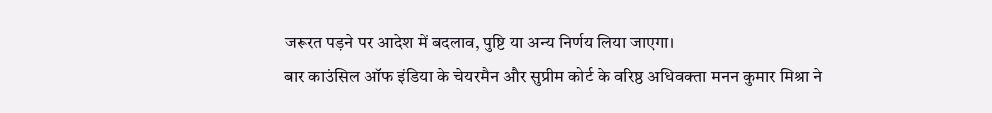जरूरत पड़ने पर आदेश में बदलाव, पुष्टि या अन्य निर्णय लिया जाएगा।
बार काउंसिल ऑफ इंडिया के चेयरमैन और सुप्रीम कोर्ट के वरिष्ठ अधिवक्ता मनन कुमार मिश्रा ने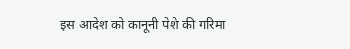इस आदेश को कानूनी पेशे की गरिमा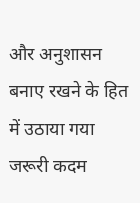और अनुशासन बनाए रखने के हित में उठाया गया जरूरी कदम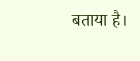बताया है।